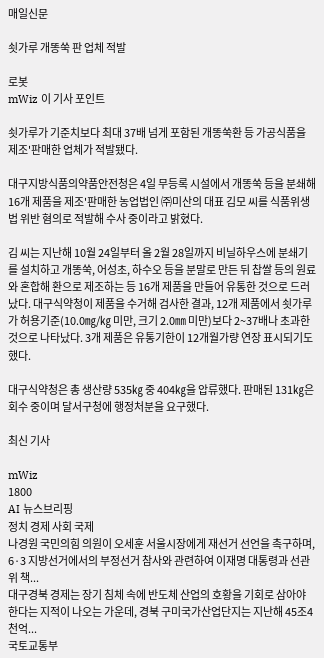매일신문

쇳가루 개똥쑥 판 업체 적발

로봇
mWiz 이 기사 포인트

쇳가루가 기준치보다 최대 37배 넘게 포함된 개똥쑥환 등 가공식품을 제조'판매한 업체가 적발됐다.

대구지방식품의약품안전청은 4일 무등록 시설에서 개똥쑥 등을 분쇄해 16개 제품을 제조'판매한 농업법인 ㈜미산의 대표 김모 씨를 식품위생법 위반 혐의로 적발해 수사 중이라고 밝혔다.

김 씨는 지난해 10월 24일부터 올 2월 28일까지 비닐하우스에 분쇄기를 설치하고 개똥쑥, 어성초, 하수오 등을 분말로 만든 뒤 찹쌀 등의 원료와 혼합해 환으로 제조하는 등 16개 제품을 만들어 유통한 것으로 드러났다. 대구식약청이 제품을 수거해 검사한 결과, 12개 제품에서 쇳가루가 허용기준(10.0㎎/㎏ 미만, 크기 2.0㎜ 미만)보다 2~37배나 초과한 것으로 나타났다. 3개 제품은 유통기한이 12개월가량 연장 표시되기도 했다.

대구식약청은 총 생산량 535㎏ 중 404㎏을 압류했다. 판매된 131㎏은 회수 중이며 달서구청에 행정처분을 요구했다.

최신 기사

mWiz
1800
AI 뉴스브리핑
정치 경제 사회 국제
나경원 국민의힘 의원이 오세훈 서울시장에게 재선거 선언을 촉구하며, 6·3 지방선거에서의 부정선거 참사와 관련하여 이재명 대통령과 선관위 책...
대구경북 경제는 장기 침체 속에 반도체 산업의 호황을 기회로 삼아야 한다는 지적이 나오는 가운데, 경북 구미국가산업단지는 지난해 45조4천억...
국토교통부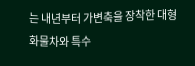는 내년부터 가변축을 장착한 대형 화물차와 특수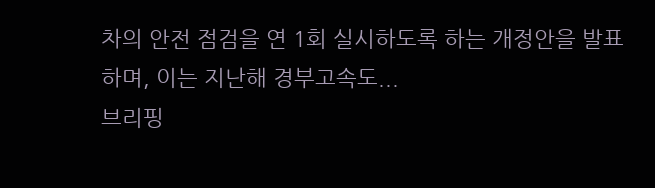차의 안전 점검을 연 1회 실시하도록 하는 개정안을 발표하며, 이는 지난해 경부고속도...
브리핑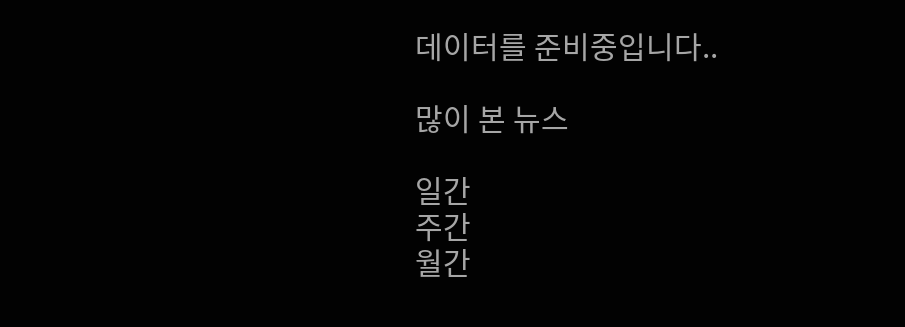데이터를 준비중입니다..

많이 본 뉴스

일간
주간
월간